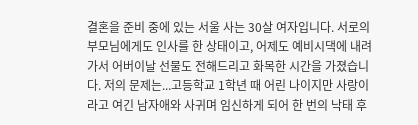결혼을 준비 중에 있는 서울 사는 30살 여자입니다. 서로의 부모님에게도 인사를 한 상태이고, 어제도 예비시댁에 내려가서 어버이날 선물도 전해드리고 화목한 시간을 가졌습니다. 저의 문제는...고등학교 1학년 때 어린 나이지만 사랑이라고 여긴 남자애와 사귀며 임신하게 되어 한 번의 낙태 후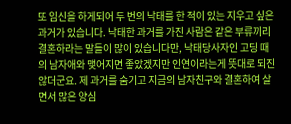또 임신을 하게되어 두 번의 낙태를 한 적이 있는 지우고 싶은 과거가 있습니다. 낙태한 과거를 가진 사람은 같은 부류끼리 결혼하라는 말들이 많이 있습니다만, 낙태당사자인 고딩 때의 남자애와 맺어지면 좋았겠지만 인연이라는게 뜻대로 되진 않더군요. 제 과거를 숨기고 지금의 남자친구와 결혼하여 살면서 많은 양심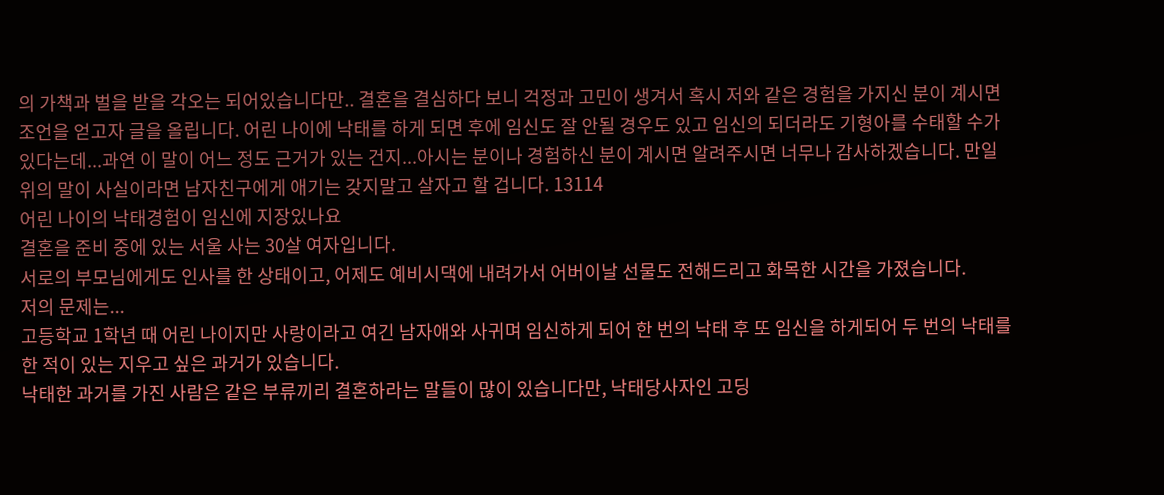의 가책과 벌을 받을 각오는 되어있습니다만.. 결혼을 결심하다 보니 걱정과 고민이 생겨서 혹시 저와 같은 경험을 가지신 분이 계시면 조언을 얻고자 글을 올립니다. 어린 나이에 낙태를 하게 되면 후에 임신도 잘 안될 경우도 있고 임신의 되더라도 기형아를 수태할 수가 있다는데...과연 이 말이 어느 정도 근거가 있는 건지...아시는 분이나 경험하신 분이 계시면 알려주시면 너무나 감사하겠습니다. 만일 위의 말이 사실이라면 남자친구에게 애기는 갖지말고 살자고 할 겁니다. 13114
어린 나이의 낙태경험이 임신에 지장있나요
결혼을 준비 중에 있는 서울 사는 30살 여자입니다.
서로의 부모님에게도 인사를 한 상태이고, 어제도 예비시댁에 내려가서 어버이날 선물도 전해드리고 화목한 시간을 가졌습니다.
저의 문제는...
고등학교 1학년 때 어린 나이지만 사랑이라고 여긴 남자애와 사귀며 임신하게 되어 한 번의 낙태 후 또 임신을 하게되어 두 번의 낙태를 한 적이 있는 지우고 싶은 과거가 있습니다.
낙태한 과거를 가진 사람은 같은 부류끼리 결혼하라는 말들이 많이 있습니다만, 낙태당사자인 고딩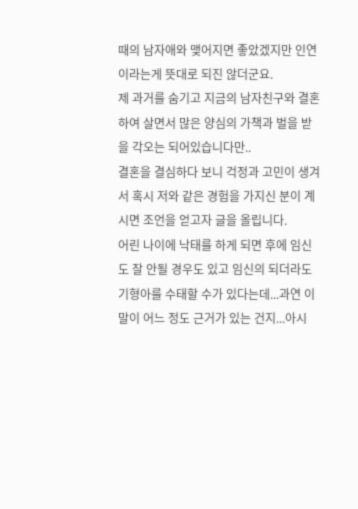때의 남자애와 맺어지면 좋았겠지만 인연이라는게 뜻대로 되진 않더군요.
제 과거를 숨기고 지금의 남자친구와 결혼하여 살면서 많은 양심의 가책과 벌을 받을 각오는 되어있습니다만..
결혼을 결심하다 보니 걱정과 고민이 생겨서 혹시 저와 같은 경험을 가지신 분이 계시면 조언을 얻고자 글을 올립니다.
어린 나이에 낙태를 하게 되면 후에 임신도 잘 안될 경우도 있고 임신의 되더라도 기형아를 수태할 수가 있다는데...과연 이 말이 어느 정도 근거가 있는 건지...아시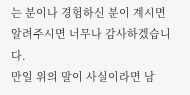는 분이나 경험하신 분이 계시면 알려주시면 너무나 감사하겠습니다.
만일 위의 말이 사실이라면 남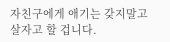자친구에게 애기는 갖지말고 살자고 할 겁니다.